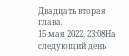Двадцать вторая глава.
15 мая 2022, 23:08На следующий день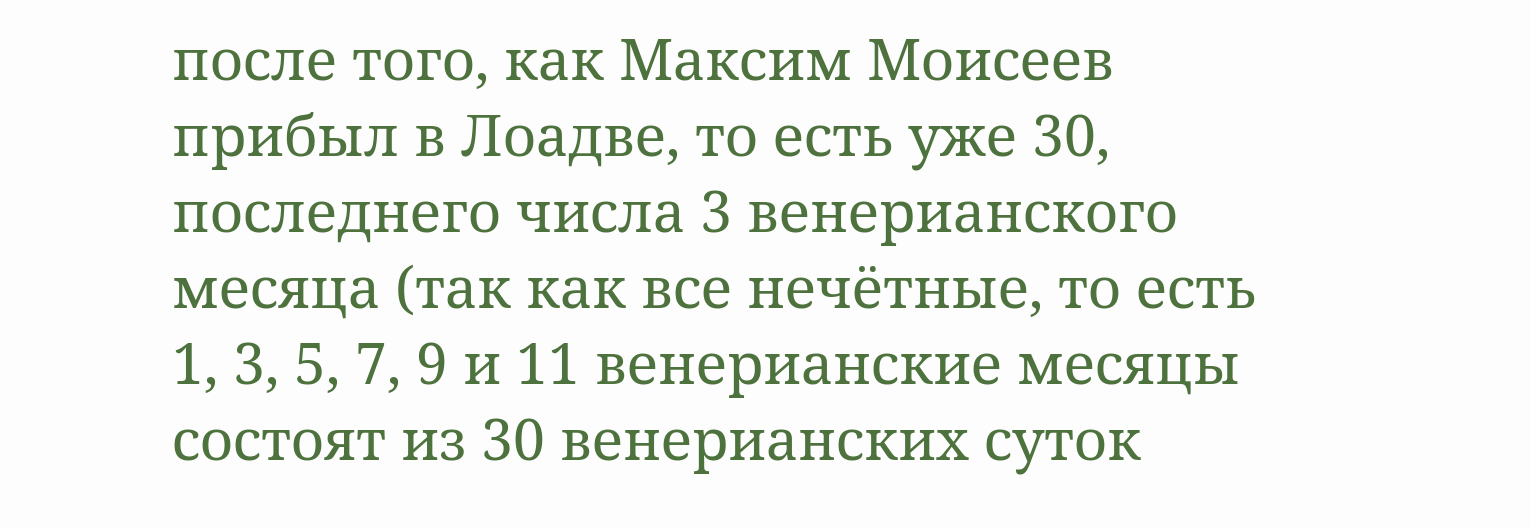после того, как Максим Моисеев прибыл в Лоадве, то есть уже 30, последнего числа 3 венерианского месяца (так как все нечётные, то есть 1, 3, 5, 7, 9 и 11 венерианские месяцы состоят из 30 венерианских суток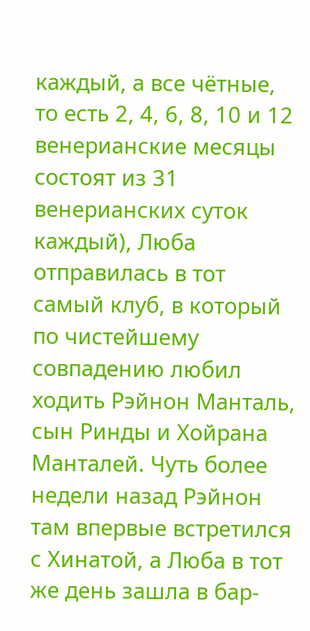каждый, а все чётные, то есть 2, 4, 6, 8, 10 и 12 венерианские месяцы состоят из 31 венерианских суток каждый), Люба отправилась в тот самый клуб, в который по чистейшему совпадению любил ходить Рэйнон Манталь, сын Ринды и Хойрана Манталей. Чуть более недели назад Рэйнон там впервые встретился с Хинатой, а Люба в тот же день зашла в бар-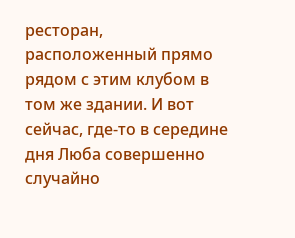ресторан, расположенный прямо рядом с этим клубом в том же здании. И вот сейчас, где-то в середине дня Люба совершенно случайно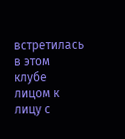встретилась в этом клубе лицом к лицу с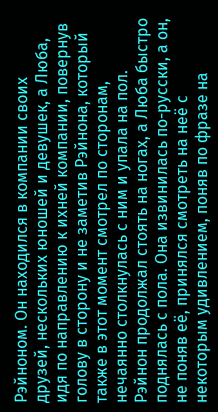Рэйноном. Он находился в компании своих друзей, нескольких юношей и девушек, а Люба, идя по направлению к ихней компании, повернув голову в сторону и не заметив Рэйнона, который также в этот момент смотрел по сторонам, нечаянно столкнулась с ним и упала на пол. Рэйнон продолжал стоять на ногах, а Люба быстро поднялась с пола. Она извинилась по-русски, а он, не поняв её, принялся смотреть на неё с некоторым удивлением, поняв по фразе на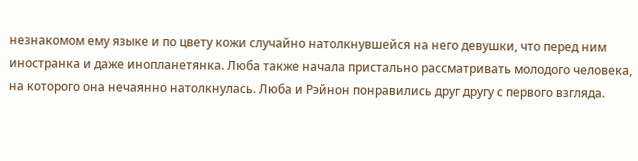незнакомом ему языке и по цвету кожи случайно натолкнувшейся на него девушки, что перед ним иностранка и даже инопланетянка. Люба также начала пристально рассматривать молодого человека, на которого она нечаянно натолкнулась. Люба и Рэйнон понравились друг другу с первого взгляда.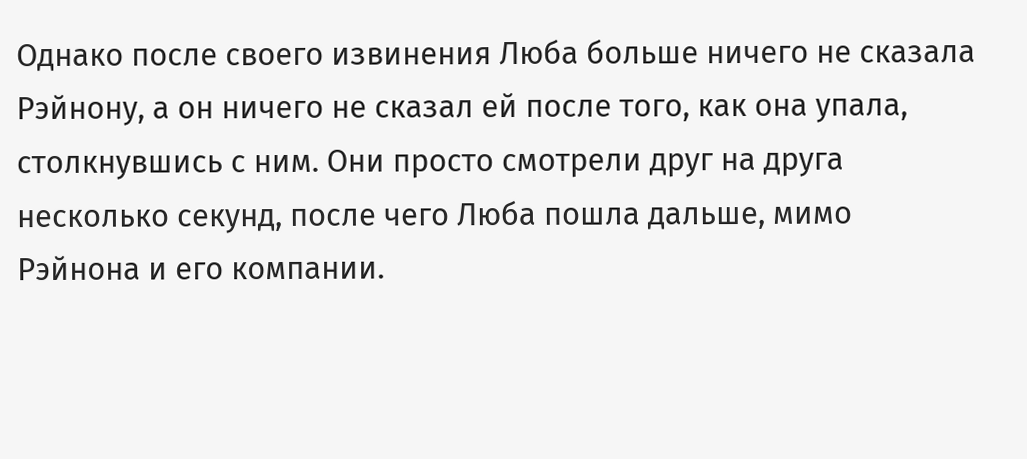Однако после своего извинения Люба больше ничего не сказала Рэйнону, а он ничего не сказал ей после того, как она упала, столкнувшись с ним. Они просто смотрели друг на друга несколько секунд, после чего Люба пошла дальше, мимо Рэйнона и его компании.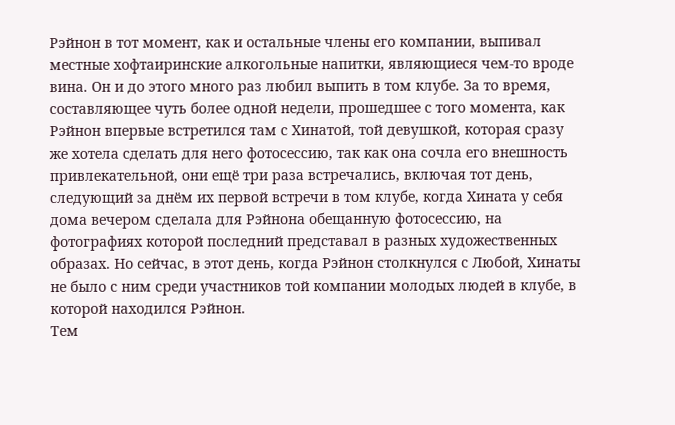Рэйнон в тот момент, как и остальные члены его компании, выпивал местные хофтаиринские алкогольные напитки, являющиеся чем-то вроде вина. Он и до этого много раз любил выпить в том клубе. За то время, составляющее чуть более одной недели, прошедшее с того момента, как Рэйнон впервые встретился там с Хинатой, той девушкой, которая сразу же хотела сделать для него фотосессию, так как она сочла его внешность привлекательной, они ещё три раза встречались, включая тот день, следующий за днём их первой встречи в том клубе, когда Хината у себя дома вечером сделала для Рэйнона обещанную фотосессию, на фотографиях которой последний представал в разных художественных образах. Но сейчас, в этот день, когда Рэйнон столкнулся с Любой, Хинаты не было с ним среди участников той компании молодых людей в клубе, в которой находился Рэйнон.
Тем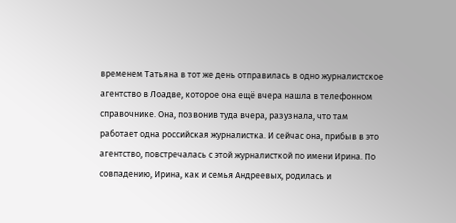временем Татьяна в тот же день отправилась в одно журналистское агентство в Лоадве, которое она ещё вчера нашла в телефонном справочнике. Она, позвонив туда вчера, разузнала, что там работает одна российская журналистка. И сейчас она, прибыв в это агентство, повстречалась с этой журналисткой по имени Ирина. По совпадению, Ирина, как и семья Андреевых, родилась и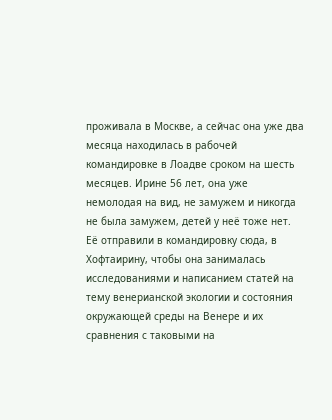проживала в Москве, а сейчас она уже два месяца находилась в рабочей командировке в Лоадве сроком на шесть месяцев. Ирине 56 лет, она уже немолодая на вид, не замужем и никогда не была замужем, детей у неё тоже нет. Её отправили в командировку сюда, в Хофтаирину, чтобы она занималась исследованиями и написанием статей на тему венерианской экологии и состояния окружающей среды на Венере и их сравнения с таковыми на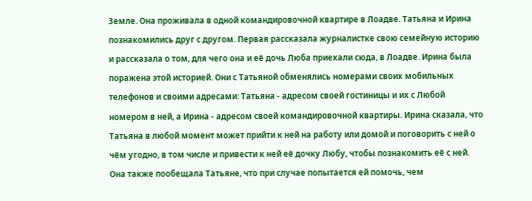Земле. Она проживала в одной командировочной квартире в Лоадве. Татьяна и Ирина познакомились друг с другом. Первая рассказала журналистке свою семейную историю и рассказала о том, для чего она и её дочь Люба приехали сюда, в Лоадве. Ирина была поражена этой историей. Они с Татьяной обменялись номерами своих мобильных телефонов и своими адресами: Татьяна - адресом своей гостиницы и их с Любой номером в ней, а Ирина - адресом своей командировочной квартиры. Ирина сказала, что Татьяна в любой момент может прийти к ней на работу или домой и поговорить с ней о чём угодно, в том числе и привести к ней её дочку Любу, чтобы познакомить её с ней. Она также пообещала Татьяне, что при случае попытается ей помочь, чем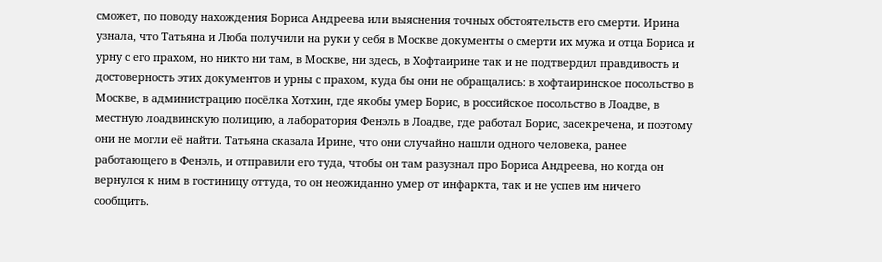сможет, по поводу нахождения Бориса Андреева или выяснения точных обстоятельств его смерти. Ирина узнала, что Татьяна и Люба получили на руки у себя в Москве документы о смерти их мужа и отца Бориса и урну с его прахом, но никто ни там, в Москве, ни здесь, в Хофтаирине так и не подтвердил правдивость и достоверность этих документов и урны с прахом, куда бы они не обращались: в хофтаиринское посольство в Москве, в администрацию посёлка Хотхин, где якобы умер Борис, в российское посольство в Лоадве, в местную лоадвинскую полицию, а лаборатория Фенэль в Лоадве, где работал Борис, засекречена, и поэтому они не могли её найти. Татьяна сказала Ирине, что они случайно нашли одного человека, ранее работающего в Фенэль, и отправили его туда, чтобы он там разузнал про Бориса Андреева, но когда он вернулся к ним в гостиницу оттуда, то он неожиданно умер от инфаркта, так и не успев им ничего сообщить.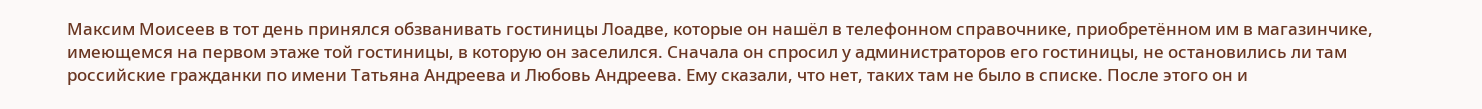Максим Моисеев в тот день принялся обзванивать гостиницы Лоадве, которые он нашёл в телефонном справочнике, приобретённом им в магазинчике, имеющемся на первом этаже той гостиницы, в которую он заселился. Сначала он спросил у администраторов его гостиницы, не остановились ли там российские гражданки по имени Татьяна Андреева и Любовь Андреева. Ему сказали, что нет, таких там не было в списке. После этого он и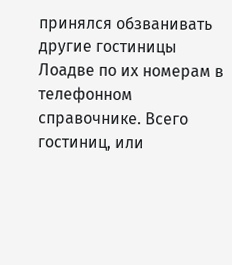принялся обзванивать другие гостиницы Лоадве по их номерам в телефонном справочнике. Всего гостиниц, или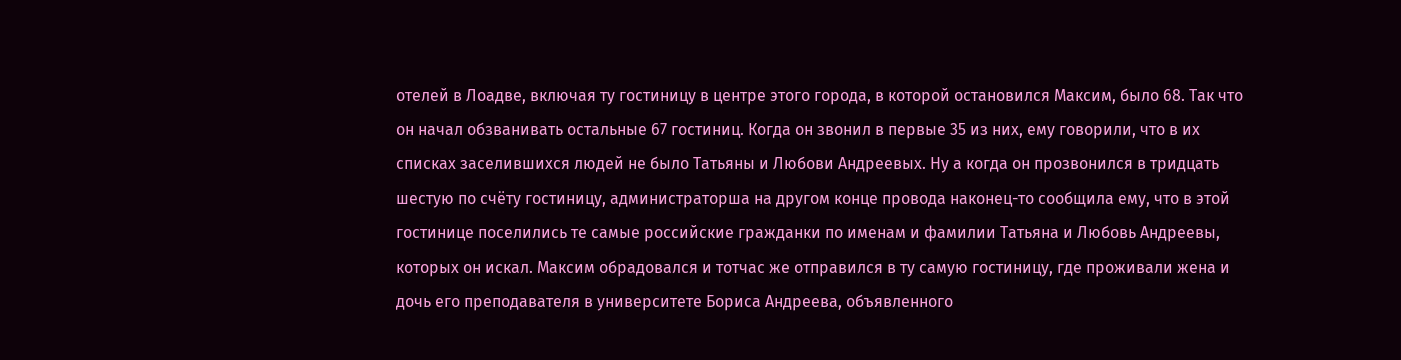отелей в Лоадве, включая ту гостиницу в центре этого города, в которой остановился Максим, было 68. Так что он начал обзванивать остальные 67 гостиниц. Когда он звонил в первые 35 из них, ему говорили, что в их списках заселившихся людей не было Татьяны и Любови Андреевых. Ну а когда он прозвонился в тридцать шестую по счёту гостиницу, администраторша на другом конце провода наконец-то сообщила ему, что в этой гостинице поселились те самые российские гражданки по именам и фамилии Татьяна и Любовь Андреевы, которых он искал. Максим обрадовался и тотчас же отправился в ту самую гостиницу, где проживали жена и дочь его преподавателя в университете Бориса Андреева, объявленного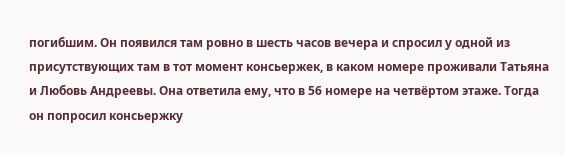погибшим. Он появился там ровно в шесть часов вечера и спросил у одной из присутствующих там в тот момент консьержек, в каком номере проживали Татьяна и Любовь Андреевы. Она ответила ему, что в 56 номере на четвёртом этаже. Тогда он попросил консьержку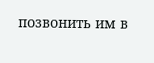позвонить им в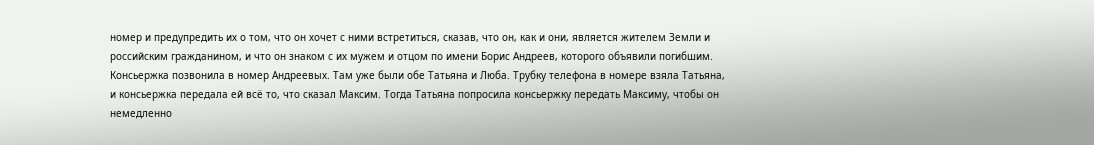номер и предупредить их о том, что он хочет с ними встретиться, сказав, что он, как и они, является жителем Земли и российским гражданином, и что он знаком с их мужем и отцом по имени Борис Андреев, которого объявили погибшим. Консьержка позвонила в номер Андреевых. Там уже были обе Татьяна и Люба. Трубку телефона в номере взяла Татьяна, и консьержка передала ей всё то, что сказал Максим. Тогда Татьяна попросила консьержку передать Максиму, чтобы он немедленно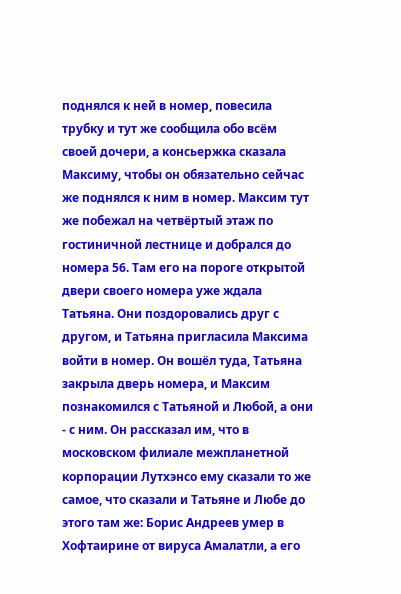поднялся к ней в номер, повесила трубку и тут же сообщила обо всём своей дочери, а консьержка сказала Максиму, чтобы он обязательно сейчас же поднялся к ним в номер. Максим тут же побежал на четвёртый этаж по гостиничной лестнице и добрался до номера 56. Там его на пороге открытой двери своего номера уже ждала Татьяна. Они поздоровались друг с другом, и Татьяна пригласила Максима войти в номер. Он вошёл туда, Татьяна закрыла дверь номера, и Максим познакомился с Татьяной и Любой, а они - с ним. Он рассказал им, что в московском филиале межпланетной корпорации Лутхэнсо ему сказали то же самое, что сказали и Татьяне и Любе до этого там же: Борис Андреев умер в Хофтаирине от вируса Амалатли, а его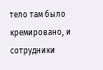тело там было кремировано, и сотрудники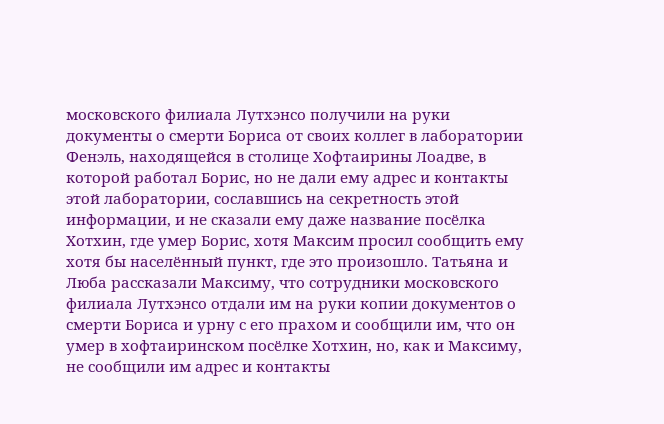московского филиала Лутхэнсо получили на руки документы о смерти Бориса от своих коллег в лаборатории Фенэль, находящейся в столице Хофтаирины Лоадве, в которой работал Борис, но не дали ему адрес и контакты этой лаборатории, сославшись на секретность этой информации, и не сказали ему даже название посёлка Хотхин, где умер Борис, хотя Максим просил сообщить ему хотя бы населённый пункт, где это произошло. Татьяна и Люба рассказали Максиму, что сотрудники московского филиала Лутхэнсо отдали им на руки копии документов о смерти Бориса и урну с его прахом и сообщили им, что он умер в хофтаиринском посёлке Хотхин, но, как и Максиму, не сообщили им адрес и контакты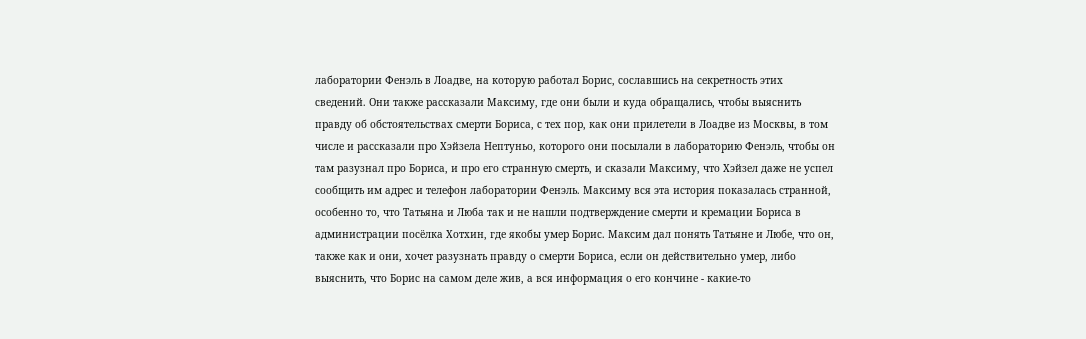лаборатории Фенэль в Лоадве, на которую работал Борис, сославшись на секретность этих сведений. Они также рассказали Максиму, где они были и куда обращались, чтобы выяснить правду об обстоятельствах смерти Бориса, с тех пор, как они прилетели в Лоадве из Москвы, в том числе и рассказали про Хэйзела Нептуньо, которого они посылали в лабораторию Фенэль, чтобы он там разузнал про Бориса, и про его странную смерть, и сказали Максиму, что Хэйзел даже не успел сообщить им адрес и телефон лаборатории Фенэль. Максиму вся эта история показалась странной, особенно то, что Татьяна и Люба так и не нашли подтверждение смерти и кремации Бориса в администрации посёлка Хотхин, где якобы умер Борис. Максим дал понять Татьяне и Любе, что он, также как и они, хочет разузнать правду о смерти Бориса, если он действительно умер, либо выяснить, что Борис на самом деле жив, а вся информация о его кончине - какие-то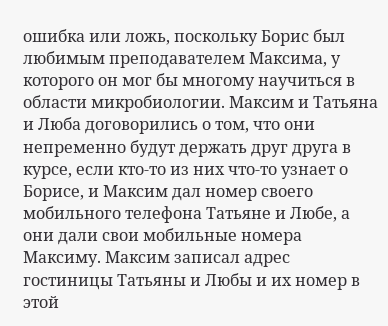ошибка или ложь, поскольку Борис был любимым преподавателем Максима, у которого он мог бы многому научиться в области микробиологии. Максим и Татьяна и Люба договорились о том, что они непременно будут держать друг друга в курсе, если кто-то из них что-то узнает о Борисе, и Максим дал номер своего мобильного телефона Татьяне и Любе, а они дали свои мобильные номера Максиму. Максим записал адрес гостиницы Татьяны и Любы и их номер в этой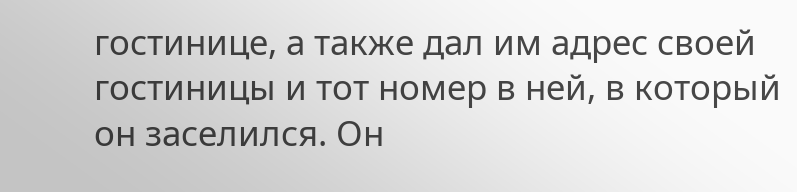гостинице, а также дал им адрес своей гостиницы и тот номер в ней, в который он заселился. Он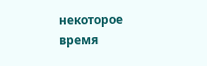некоторое время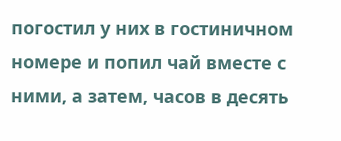погостил у них в гостиничном номере и попил чай вместе с ними, а затем, часов в десять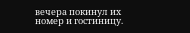вечера покинул их номер и гостиницу.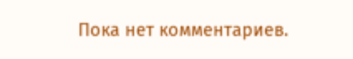Пока нет комментариев.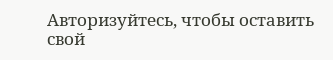Авторизуйтесь, чтобы оставить свой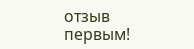отзыв первым!